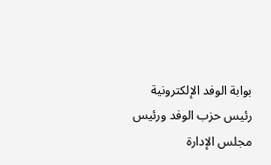بوابة الوفد الإلكترونية
رئيس حزب الوفد ورئيس مجلس الإدارة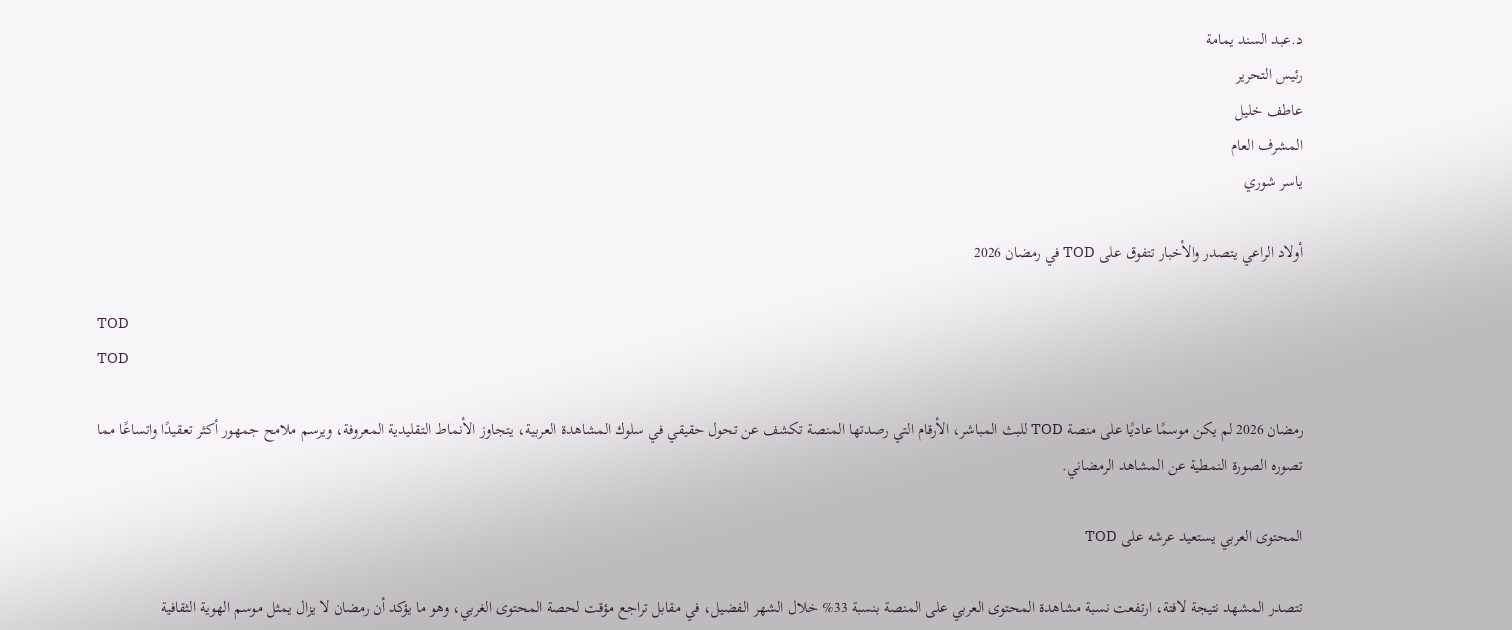د.عبد السند يمامة
رئيس التحرير
عاطف خليل
المشرف العام
ياسر شوري

أولاد الراعي يتصدر والأخبار تتفوق على TOD في رمضان 2026

TOD
TOD

رمضان 2026 لم يكن موسمًا عاديًا على منصة TOD للبث المباشر، الأرقام التي رصدتها المنصة تكشف عن تحول حقيقي في سلوك المشاهدة العربية، يتجاوز الأنماط التقليدية المعروفة، ويرسم ملامح جمهور أكثر تعقيدًا واتساعًا مما تصوره الصورة النمطية عن المشاهد الرمضاني.

المحتوى العربي يستعيد عرشه على TOD

تتصدر المشهد نتيجة لافتة، ارتفعت نسبة مشاهدة المحتوى العربي على المنصة بنسبة 33% خلال الشهر الفضيل، في مقابل تراجع مؤقت لحصة المحتوى الغربي، وهو ما يؤكد أن رمضان لا يزال يمثل موسم الهوية الثقافية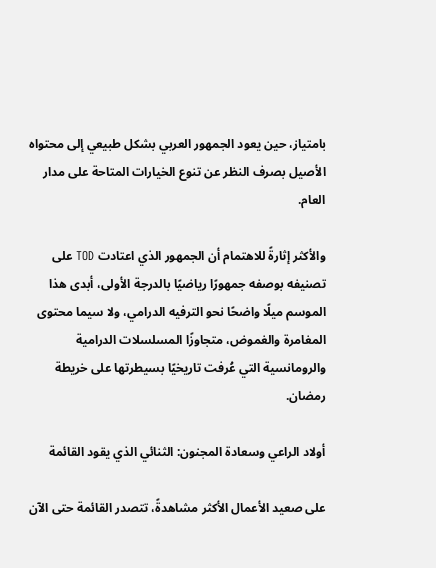بامتياز، حين يعود الجمهور العربي بشكل طبيعي إلى محتواه الأصيل بصرف النظر عن تنوع الخيارات المتاحة على مدار العام.

والأكثر إثارةً للاهتمام أن الجمهور الذي اعتادت TOD على تصنيفه بوصفه جمهورًا رياضيًا بالدرجة الأولى، أبدى هذا الموسم ميلًا واضحًا نحو الترفيه الدرامي، ولا سيما محتوى المغامرة والغموض، متجاوزًا المسلسلات الدرامية والرومانسية التي عُرفت تاريخيًا بسيطرتها على خريطة رمضان.

أولاد الراعي وسعادة المجنون: الثنائي الذي يقود القائمة

على صعيد الأعمال الأكثر مشاهدةً، تتصدر القائمة حتى الآن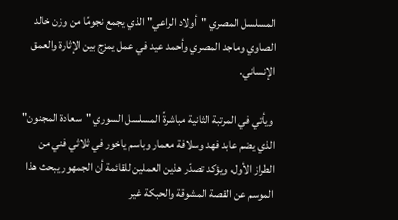المسلسل المصري "أولاد الراعي" الذي يجمع نجومًا من وزن خالد الصاوي وماجد المصري وأحمد عيد في عمل يمزج بين الإثارة والعمق الإنساني.

 ويأتي في المرتبة الثانية مباشرةً المسلسل السوري "سعادة المجنون" الذي يضم عابد فهد وسلافة معمار وباسم ياخور في ثلاثي فني من الطراز الأول، ويؤكد تصدّر هذين العملين للقائمة أن الجمهور يبحث هذا الموسم عن القصة المشوقة والحبكة غير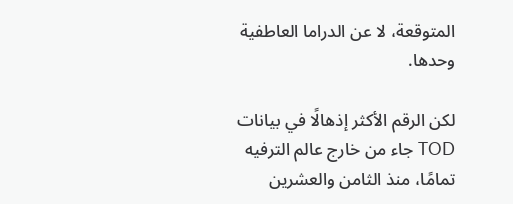المتوقعة، لا عن الدراما العاطفية وحدها.

لكن الرقم الأكثر إذهالًا في بيانات TOD جاء من خارج عالم الترفيه تمامًا، منذ الثامن والعشرين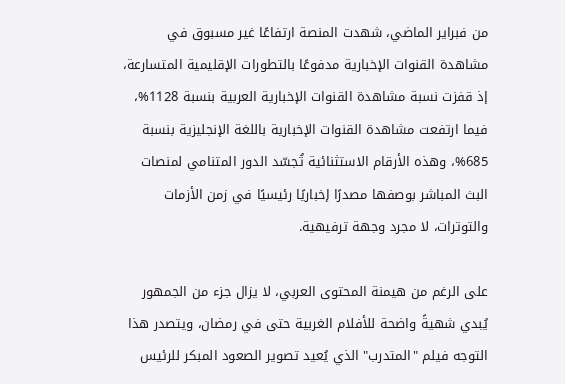من فبراير الماضي، شهدت المنصة ارتفاعًا غير مسبوق في مشاهدة القنوات الإخبارية مدفوعًا بالتطورات الإقليمية المتسارعة، إذ قفزت نسبة مشاهدة القنوات الإخبارية العربية بنسبة 1128%، فيما ارتفعت مشاهدة القنوات الإخبارية باللغة الإنجليزية بنسبة 685%، وهذه الأرقام الاستثنائية تُجسّد الدور المتنامي لمنصات البث المباشر بوصفها مصدرًا إخباريًا رئيسيًا في زمن الأزمات والتوترات، لا مجرد وجهة ترفيهية.

على الرغم من هيمنة المحتوى العربي، لا يزال جزء من الجمهور يُبدي شهيةً واضحة للأفلام الغربية حتى في رمضان، ويتصدر هذا التوجه فيلم "المتدرب" الذي يُعيد تصوير الصعود المبكر للرئيس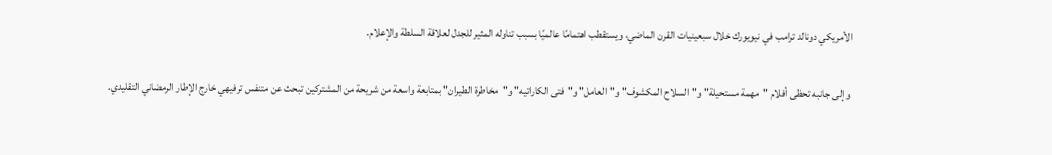الأمريكي دونالد ترامب في نيويورك خلال سبعينيات القرن الماضي، ويستقطب اهتمامًا عالميًا بسبب تناوله المثير للجدل لعلاقة السلطة والإعلام.

 وإلى جانبه تحظى أفلام "مهمة مستحيلة" و"السلاح المكشوف" و"العامل" و"فتى الكاراتيه" و"مخاطرة الطيران" بمتابعة واسعة من شريحة من المشتركين تبحث عن متنفس ترفيهي خارج الإطار الرمضاني التقليدي.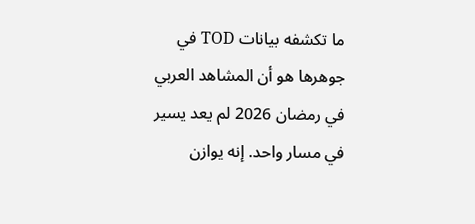ما تكشفه بيانات TOD في جوهرها هو أن المشاهد العربي في رمضان 2026 لم يعد يسير في مسار واحد. إنه يوازن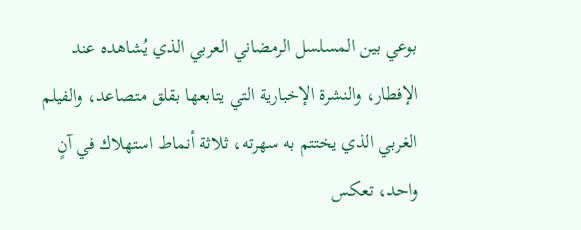بوعي بين المسلسل الرمضاني العربي الذي يُشاهده عند الإفطار، والنشرة الإخبارية التي يتابعها بقلق متصاعد، والفيلم الغربي الذي يختتم به سهرته، ثلاثة أنماط استهلاك في آنٍ واحد، تعكس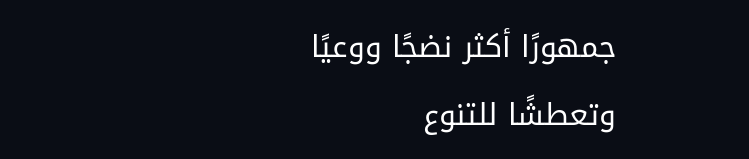جمهورًا أكثر نضجًا ووعيًا وتعطشًا للتنوع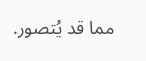مما قد يُتصور.